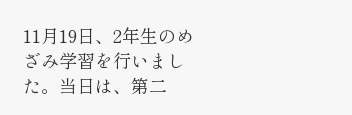11月19日、2年生のめざみ学習を行いました。当日は、第二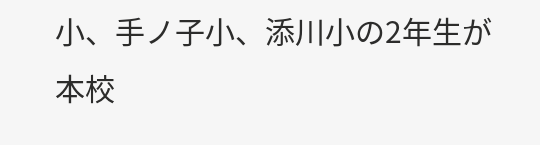小、手ノ子小、添川小の2年生が本校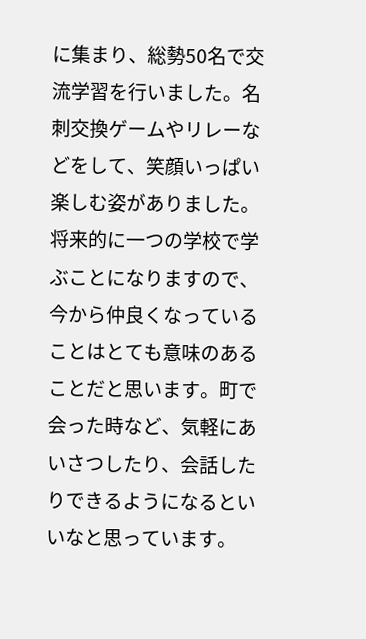に集まり、総勢50名で交流学習を行いました。名刺交換ゲームやリレーなどをして、笑顔いっぱい楽しむ姿がありました。将来的に一つの学校で学ぶことになりますので、今から仲良くなっていることはとても意味のあることだと思います。町で会った時など、気軽にあいさつしたり、会話したりできるようになるといいなと思っています。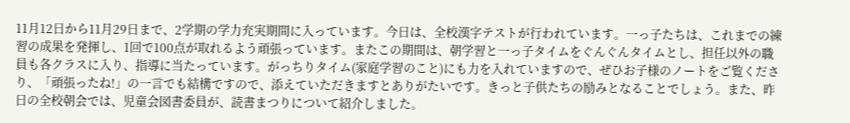11月12日から11月29日まで、2学期の学力充実期間に入っています。今日は、全校漢字テストが行われています。一っ子たちは、これまでの練習の成果を発揮し、1回で100点が取れるよう頑張っています。またこの期間は、朝学習と一っ子タイムをぐんぐんタイムとし、担任以外の職員も各クラスに入り、指導に当たっています。がっちりタイム(家庭学習のこと)にも力を入れていますので、ぜひお子様のノートをご覧くださり、「頑張ったね!」の一言でも結構ですので、添えていただきますとありがたいです。きっと子供たちの励みとなることでしょう。また、昨日の全校朝会では、児童会図書委員が、読書まつりについて紹介しました。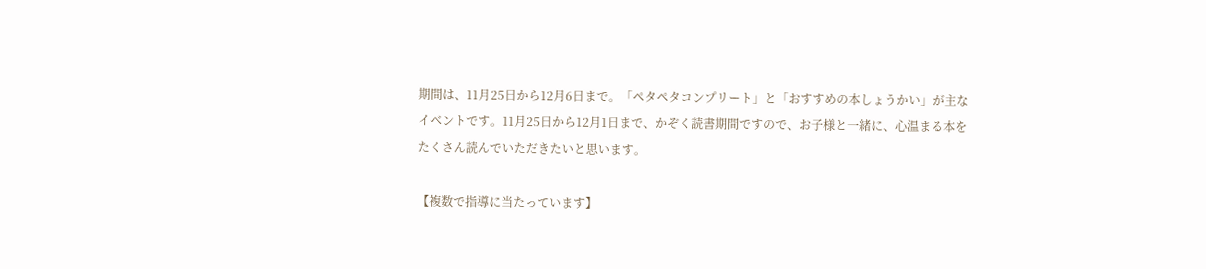期間は、11月25日から12月6日まで。「ペタペタコンプリート」と「おすすめの本しょうかい」が主なイベントです。11月25日から12月1日まで、かぞく読書期間ですので、お子様と一緒に、心温まる本をたくさん読んでいただきたいと思います。

【複数で指導に当たっています】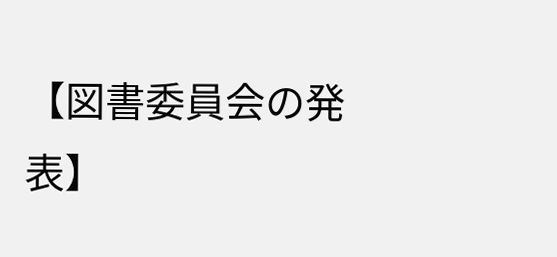【図書委員会の発表】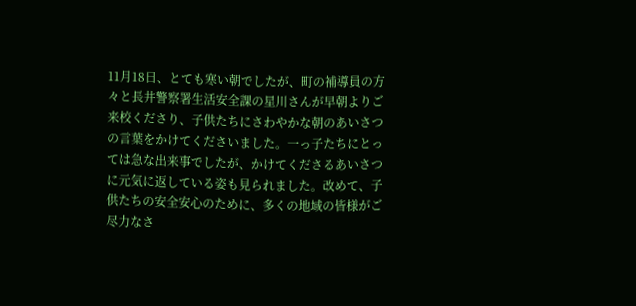11月18日、とても寒い朝でしたが、町の補導員の方々と長井警察署生活安全課の星川さんが早朝よりご来校くださり、子供たちにさわやかな朝のあいさつの言葉をかけてくださいました。一っ子たちにとっては急な出来事でしたが、かけてくださるあいさつに元気に返している姿も見られました。改めて、子供たちの安全安心のために、多くの地域の皆様がご尽力なさ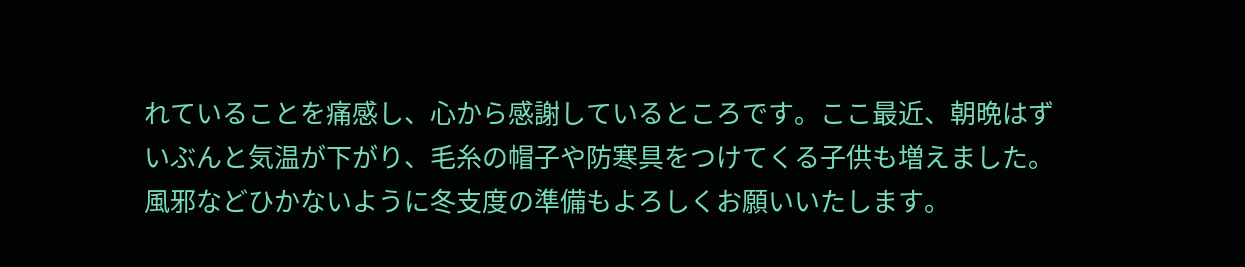れていることを痛感し、心から感謝しているところです。ここ最近、朝晩はずいぶんと気温が下がり、毛糸の帽子や防寒具をつけてくる子供も増えました。風邪などひかないように冬支度の準備もよろしくお願いいたします。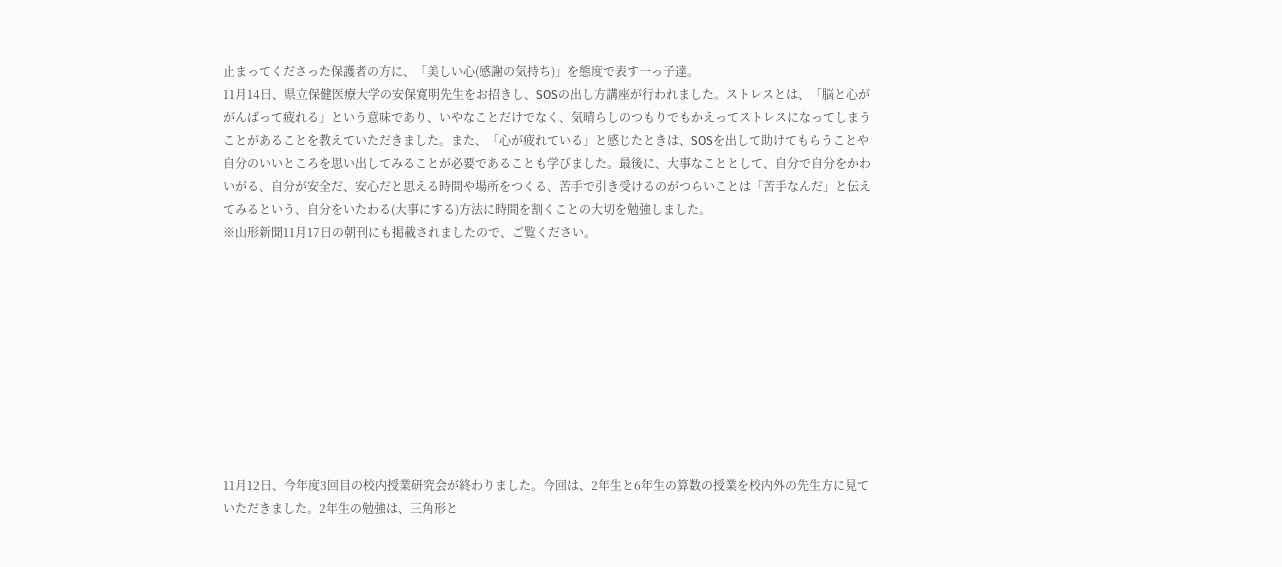止まってくださった保護者の方に、「美しい心(感謝の気持ち)」を態度で表す一っ子達。
11月14日、県立保健医療大学の安保寛明先生をお招きし、SOSの出し方講座が行われました。ストレスとは、「脳と心ががんばって疲れる」という意味であり、いやなことだけでなく、気晴らしのつもりでもかえってストレスになってしまうことがあることを教えていただきました。また、「心が疲れている」と感じたときは、SOSを出して助けてもらうことや自分のいいところを思い出してみることが必要であることも学びました。最後に、大事なこととして、自分で自分をかわいがる、自分が安全だ、安心だと思える時間や場所をつくる、苦手で引き受けるのがつらいことは「苦手なんだ」と伝えてみるという、自分をいたわる(大事にする)方法に時間を割くことの大切を勉強しました。
※山形新聞11月17日の朝刊にも掲載されましたので、ご覧ください。










11月12日、今年度3回目の校内授業研究会が終わりました。今回は、2年生と6年生の算数の授業を校内外の先生方に見ていただきました。2年生の勉強は、三角形と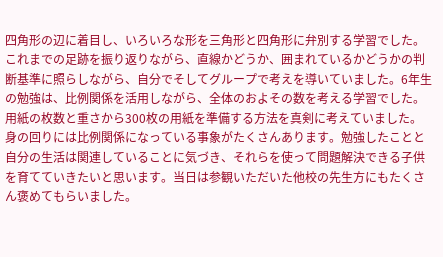四角形の辺に着目し、いろいろな形を三角形と四角形に弁別する学習でした。これまでの足跡を振り返りながら、直線かどうか、囲まれているかどうかの判断基準に照らしながら、自分でそしてグループで考えを導いていました。6年生の勉強は、比例関係を活用しながら、全体のおよその数を考える学習でした。用紙の枚数と重さから300枚の用紙を準備する方法を真剣に考えていました。身の回りには比例関係になっている事象がたくさんあります。勉強したことと自分の生活は関連していることに気づき、それらを使って問題解決できる子供を育てていきたいと思います。当日は参観いただいた他校の先生方にもたくさん褒めてもらいました。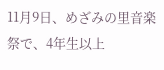11月9日、めざみの里音楽祭で、4年生以上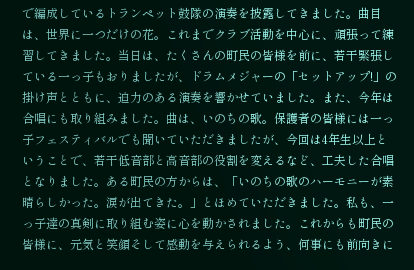で編成しているトランペット鼓隊の演奏を披露してきました。曲目は、世界に一つだけの花。これまでクラブ活動を中心に、頑張って練習してきました。当日は、たくさんの町民の皆様を前に、若干緊張している一っ子もおりましたが、ドラムメジャーの「セットアップ!」の掛け声とともに、迫力のある演奏を響かせていました。また、今年は合唱にも取り組みました。曲は、いのちの歌。保護者の皆様には一っ子フェスティバルでも聞いていただきましたが、今回は4年生以上ということで、若干低音部と高音部の役割を変えるなど、工夫した合唱となりました。ある町民の方からは、「いのちの歌のハーモニーが素晴らしかった。涙が出てきた。」とほめていただきました。私も、一っ子達の真剣に取り組む姿に心を動かされました。これからも町民の皆様に、元気と笑顔そして感動を与えられるよう、何事にも前向きに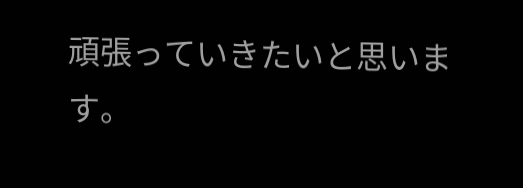頑張っていきたいと思います。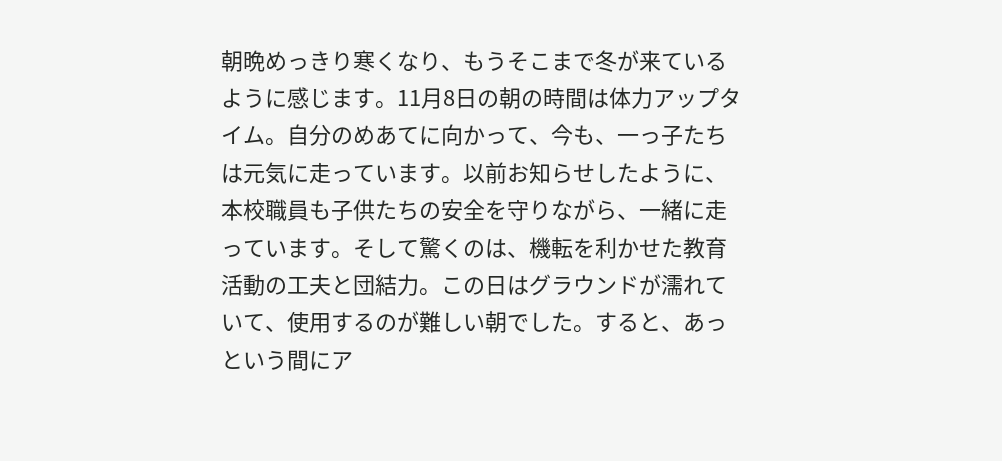朝晩めっきり寒くなり、もうそこまで冬が来ているように感じます。11月8日の朝の時間は体力アップタイム。自分のめあてに向かって、今も、一っ子たちは元気に走っています。以前お知らせしたように、本校職員も子供たちの安全を守りながら、一緒に走っています。そして驚くのは、機転を利かせた教育活動の工夫と団結力。この日はグラウンドが濡れていて、使用するのが難しい朝でした。すると、あっという間にア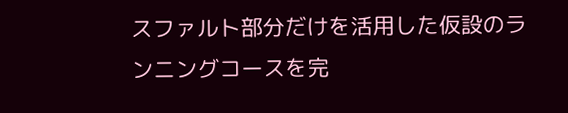スファルト部分だけを活用した仮設のランニングコースを完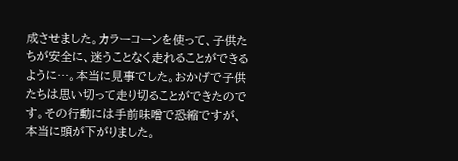成させました。カラーコーンを使って、子供たちが安全に、迷うことなく走れることができるように…。本当に見事でした。おかげで子供たちは思い切って走り切ることができたのです。その行動には手前味噌で恐縮ですが、本当に頭が下がりました。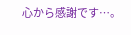心から感謝です…。